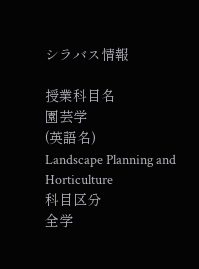シラバス情報

授業科目名
園芸学
(英語名)
Landscape Planning and Horticulture
科目区分
全学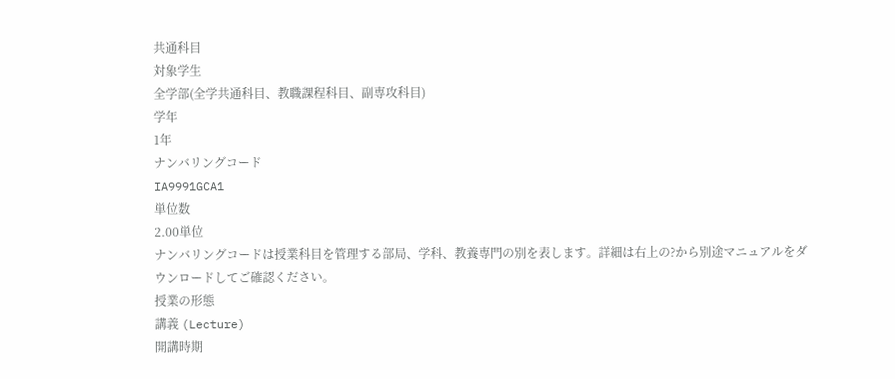共通科目
対象学生
全学部(全学共通科目、教職課程科目、副専攻科目)
学年
1年
ナンバリングコード
IA9991GCA1
単位数
2.00単位
ナンバリングコードは授業科目を管理する部局、学科、教養専門の別を表します。詳細は右上の?から別途マニュアルをダウンロードしてご確認ください。
授業の形態
講義 (Lecture)
開講時期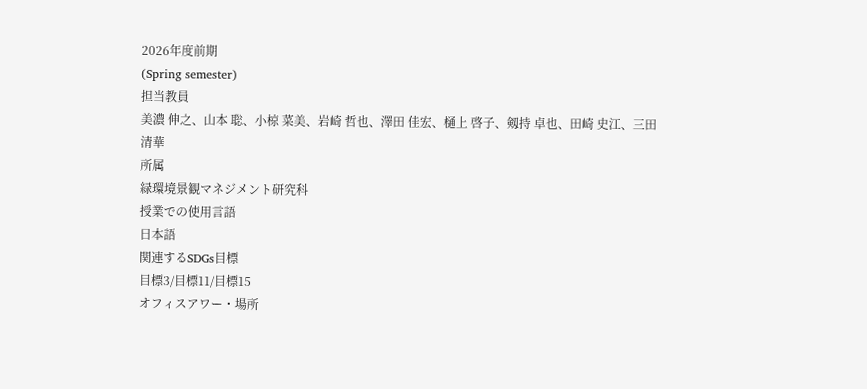2026年度前期
(Spring semester)
担当教員
美濃 伸之、山本 聡、小椋 菜美、岩崎 哲也、澤田 佳宏、樋上 啓子、剱持 卓也、田崎 史江、三田 清華
所属
緑環境景観マネジメント研究科
授業での使用言語
日本語
関連するSDGs目標
目標3/目標11/目標15
オフィスアワー・場所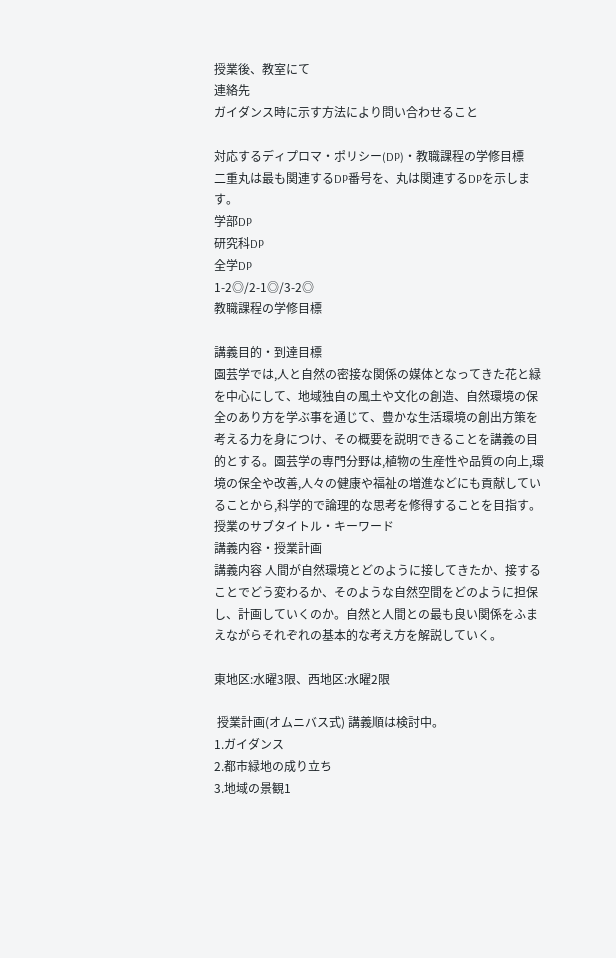授業後、教室にて
連絡先
ガイダンス時に示す方法により問い合わせること

対応するディプロマ・ポリシー(DP)・教職課程の学修目標
二重丸は最も関連するDP番号を、丸は関連するDPを示します。
学部DP
研究科DP
全学DP
1-2◎/2-1◎/3-2◎
教職課程の学修目標

講義目的・到達目標
園芸学では,人と自然の密接な関係の媒体となってきた花と緑を中心にして、地域独自の風土や文化の創造、自然環境の保全のあり方を学ぶ事を通じて、豊かな生活環境の創出方策を考える力を身につけ、その概要を説明できることを講義の目的とする。園芸学の専門分野は,植物の生産性や品質の向上,環境の保全や改善,人々の健康や福祉の増進などにも貢献していることから,科学的で論理的な思考を修得することを目指す。
授業のサブタイトル・キーワード
講義内容・授業計画
講義内容 人間が自然環境とどのように接してきたか、接することでどう変わるか、そのような自然空間をどのように担保し、計画していくのか。自然と人間との最も良い関係をふまえながらそれぞれの基本的な考え方を解説していく。

東地区:水曜3限、西地区:水曜2限

 授業計画(オムニバス式) 講義順は検討中。
1.ガイダンス
2.都市緑地の成り立ち
3.地域の景観1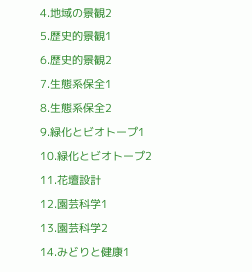4.地域の景観2
5.歴史的景観1
6.歴史的景観2
7.生態系保全1
8.生態系保全2
9.緑化とビオトープ1
10.緑化とビオトープ2
11.花壇設計
12.園芸科学1
13.園芸科学2
14.みどりと健康1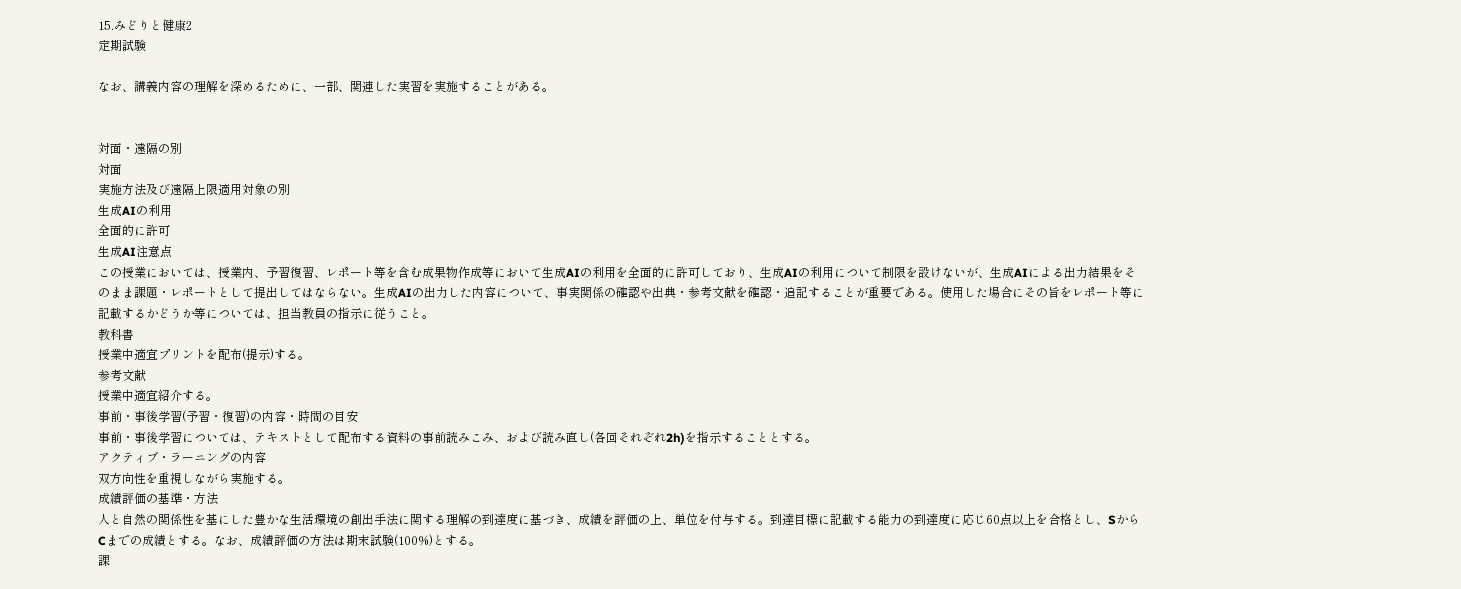15.みどりと健康2
定期試験

なお、講義内容の理解を深めるために、一部、関連した実習を実施することがある。


対面・遠隔の別
対面
実施方法及び遠隔上限適用対象の別
生成AIの利用
全面的に許可
生成AI注意点
この授業においては、授業内、予習復習、レポート等を含む成果物作成等において生成AIの利用を全面的に許可しており、生成AIの利用について制限を設けないが、生成AIによる出力結果をそのまま課題・レポートとして提出してはならない。生成AIの出力した内容について、事実関係の確認や出典・参考文献を確認・追記することが重要である。使用した場合にその旨をレポート等に記載するかどうか等については、担当教員の指示に従うこと。
教科書
授業中適宜プリントを配布(提示)する。
参考文献
授業中適宜紹介する。
事前・事後学習(予習・復習)の内容・時間の目安
事前・事後学習については、テキストとして配布する資料の事前読みこみ、および読み直し(各回それぞれ2h)を指示することとする。
アクティブ・ラーニングの内容
双方向性を重視しながら実施する。
成績評価の基準・方法
人と自然の関係性を基にした豊かな生活環境の創出手法に関する理解の到達度に基づき、成績を評価の上、単位を付与する。到達目標に記載する能力の到達度に応じ60点以上を合格とし、SからCまでの成績とする。なお、成績評価の方法は期末試験(100%)とする。
課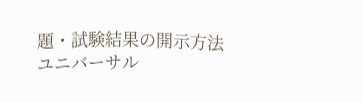題・試験結果の開示方法
ユニバーサル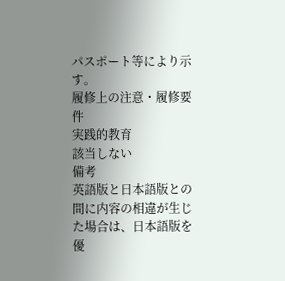パスポート等により示す。
履修上の注意・履修要件
実践的教育
該当しない
備考
英語版と日本語版との間に内容の相違が生じた場合は、日本語版を優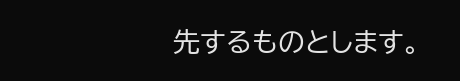先するものとします。